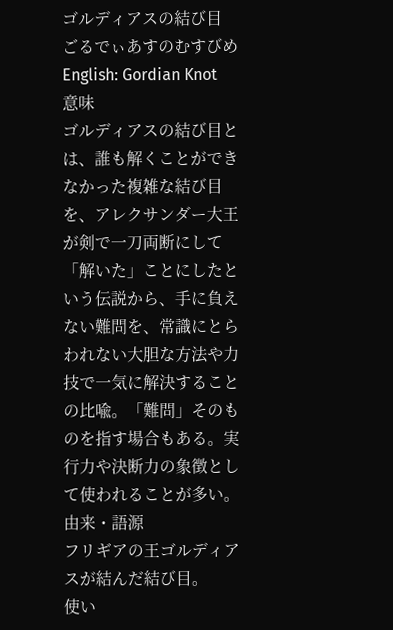ゴルディアスの結び目
ごるでぃあすのむすびめ
English: Gordian Knot
意味
ゴルディアスの結び目とは、誰も解くことができなかった複雑な結び目を、アレクサンダー大王が剣で一刀両断にして「解いた」ことにしたという伝説から、手に負えない難問を、常識にとらわれない大胆な方法や力技で一気に解決することの比喩。「難問」そのものを指す場合もある。実行力や決断力の象徴として使われることが多い。
由来・語源
フリギアの王ゴルディアスが結んだ結び目。
使い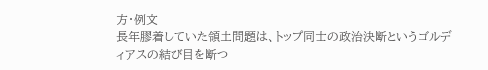方・例文
長年膠着していた領土問題は、トップ同士の政治決断というゴルディアスの結び目を断つ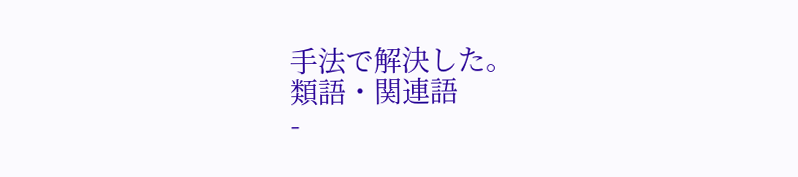手法で解決した。
類語・関連語
-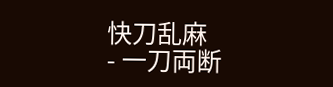快刀乱麻
- 一刀両断